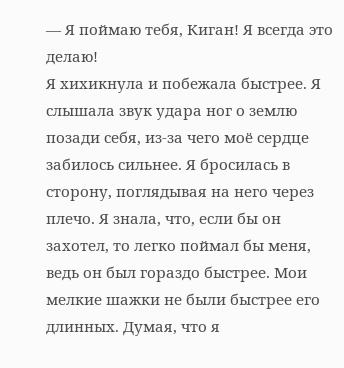— Я поймаю тебя, Киган! Я всегда это делаю!
Я хихикнула и побежала быстрее. Я слышала звук удара ног о землю позади себя, из-за чего моё сердце забилось сильнее. Я бросилась в сторону, поглядывая на него через плечо. Я знала, что, если бы он захотел, то легко поймал бы меня, ведь он был гораздо быстрее. Мои мелкие шажки не были быстрее его длинных. Думая, что я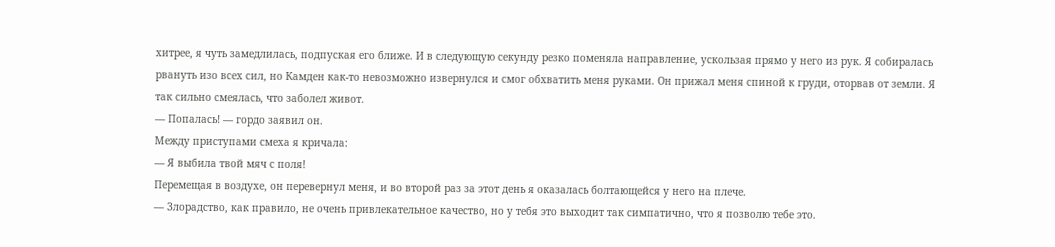хитрее, я чуть замедлилась, подпуская его ближе. И в следующую секунду резко поменяла направление, ускользая прямо у него из рук. Я собиралась рвануть изо всех сил, но Камден как-то невозможно извернулся и смог обхватить меня руками. Он прижал меня спиной к груди, оторвав от земли. Я так сильно смеялась, что заболел живот.
— Попалась! — гордо заявил он.
Между приступами смеха я кричала:
— Я выбила твой мяч с поля!
Перемещая в воздухе, он перевернул меня, и во второй раз за этот день я оказалась болтающейся у него на плече.
— Злорадство, как правило, не очень привлекательное качество, но у тебя это выходит так симпатично, что я позволю тебе это.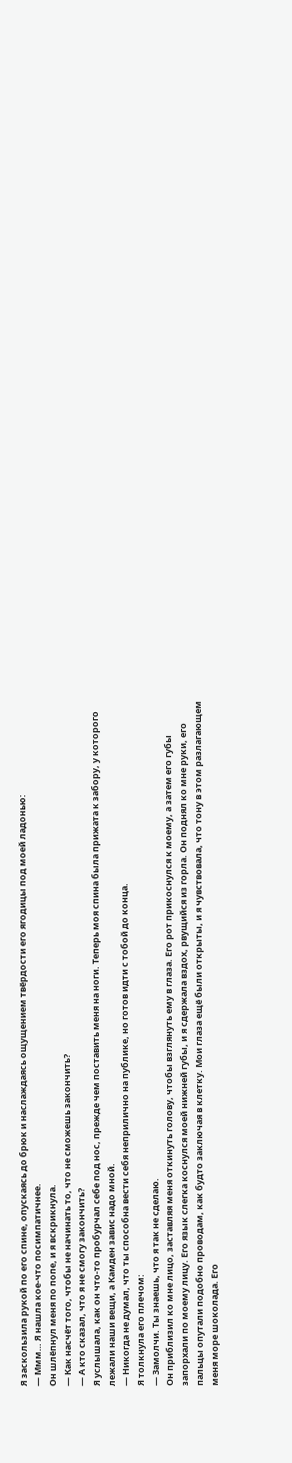Я заскользила рукой по его спине, опускаясь до брюк и наслаждаясь ощущением твёрдости его ягодицы под моей ладонью:
— Ммм… Я нашла кое-что посимпатичнее.
Он шлёпнул меня по попе, и я вскрикнула.
— Как насчёт того, чтобы не начинать то, что не сможешь закончить?
— А кто сказал, что я не смогу закончить?
Я услышала, как он что-то пробурчал себе под нос, прежде чем поставить меня на ноги. Теперь моя спина была прижата к забору, у которого лежали наши вещи, а Камден завис надо мной.
— Никогда не думал, что ты способна вести себя неприлично на публике, но готов идти с тобой до конца.
Я толкнула его плечом:
— Замолчи. Ты знаешь, что я так не сделаю.
Он приблизил ко мне лицо, заставляя меня откинуть голову, чтобы взглянуть ему в глаза. Его рот прикоснулся к моему, а затем его губы запорхали по моему лицу. Его язык слегка коснулся моей нижней губы, и я сдержала вздох, рвущийся из горла. Он поднял ко мне руки, его пальцы опутали подобно проводам, как будто заключая в клетку. Мои глаза ещё были открыты, и я чувствовала, что тону в этом разлагающем меня море шоколада. Его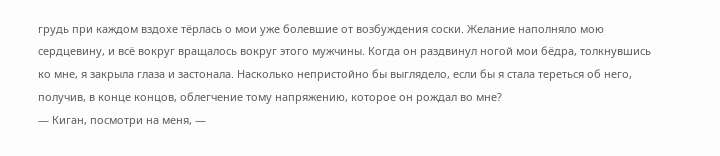грудь при каждом вздохе тёрлась о мои уже болевшие от возбуждения соски. Желание наполняло мою сердцевину, и всё вокруг вращалось вокруг этого мужчины. Когда он раздвинул ногой мои бёдра, толкнувшись ко мне, я закрыла глаза и застонала. Насколько непристойно бы выглядело, если бы я стала тереться об него, получив, в конце концов, облегчение тому напряжению, которое он рождал во мне?
— Киган, посмотри на меня, —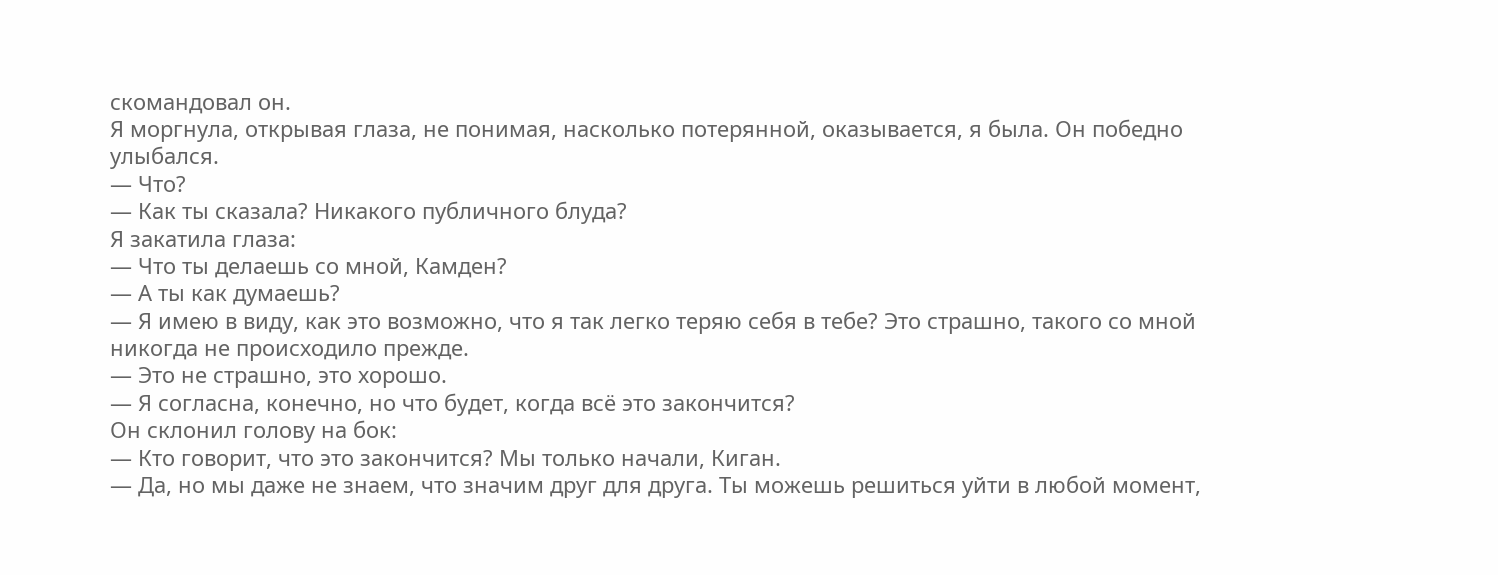скомандовал он.
Я моргнула, открывая глаза, не понимая, насколько потерянной, оказывается, я была. Он победно улыбался.
— Что?
— Как ты сказала? Никакого публичного блуда?
Я закатила глаза:
— Что ты делаешь со мной, Камден?
— А ты как думаешь?
— Я имею в виду, как это возможно, что я так легко теряю себя в тебе? Это страшно, такого со мной никогда не происходило прежде.
— Это не страшно, это хорошо.
— Я согласна, конечно, но что будет, когда всё это закончится?
Он склонил голову на бок:
— Кто говорит, что это закончится? Мы только начали, Киган.
— Да, но мы даже не знаем, что значим друг для друга. Ты можешь решиться уйти в любой момент,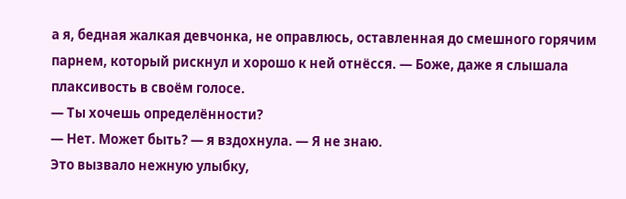а я, бедная жалкая девчонка, не оправлюсь, оставленная до смешного горячим парнем, который рискнул и хорошо к ней отнёсся. — Боже, даже я слышала плаксивость в своём голосе.
— Ты хочешь определённости?
— Нет. Может быть? — я вздохнула. — Я не знаю.
Это вызвало нежную улыбку,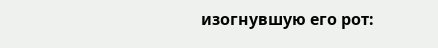изогнувшую его рот: